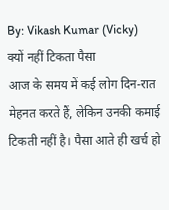By: Vikash Kumar (Vicky)
क्यों नहीं टिकता पैसा
आज के समय में कई लोग दिन-रात मेहनत करते हैं, लेकिन उनकी कमाई टिकती नहीं है। पैसा आते ही खर्च हो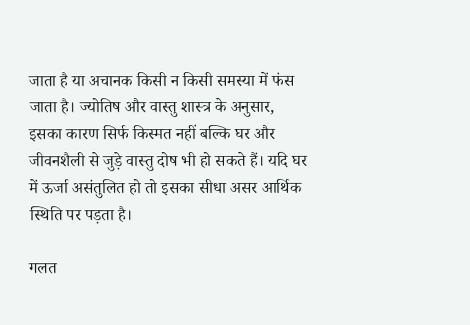जाता है या अचानक किसी न किसी समस्या में फंस जाता है। ज्योतिष और वास्तु शास्त्र के अनुसार, इसका कारण सिर्फ किस्मत नहीं बल्कि घर और जीवनशैली से जुड़े वास्तु दोष भी हो सकते हैं। यदि घर में ऊर्जा असंतुलित हो तो इसका सीधा असर आर्थिक स्थिति पर पड़ता है।

गलत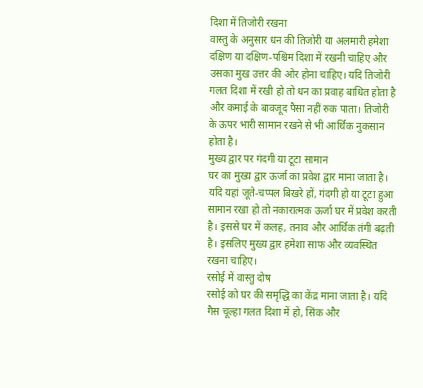दिशा में तिजोरी रखना
वास्तु के अनुसार धन की तिजोरी या अलमारी हमेशा दक्षिण या दक्षिण-पश्चिम दिशा में रखनी चाहिए और उसका मुख उत्तर की ओर होना चाहिए। यदि तिजोरी गलत दिशा में रखी हो तो धन का प्रवाह बाधित होता है और कमाई के बावजूद पैसा नहीं रुक पाता। तिजोरी के ऊपर भारी सामान रखने से भी आर्थिक नुकसान होता है।
मुख्य द्वार पर गंदगी या टूटा सामान
घर का मुख्य द्वार ऊर्जा का प्रवेश द्वार माना जाता है। यदि यहां जूते-चप्पल बिखरे हों, गंदगी हो या टूटा हुआ सामान रखा हो तो नकारात्मक ऊर्जा घर में प्रवेश करती है। इससे घर में कलह, तनाव और आर्थिक तंगी बढ़ती है। इसलिए मुख्य द्वार हमेशा साफ और व्यवस्थित रखना चाहिए।
रसोई में वास्तु दोष
रसोई को घर की समृद्धि का केंद्र माना जाता है। यदि गैस चूल्हा गलत दिशा में हो, सिंक और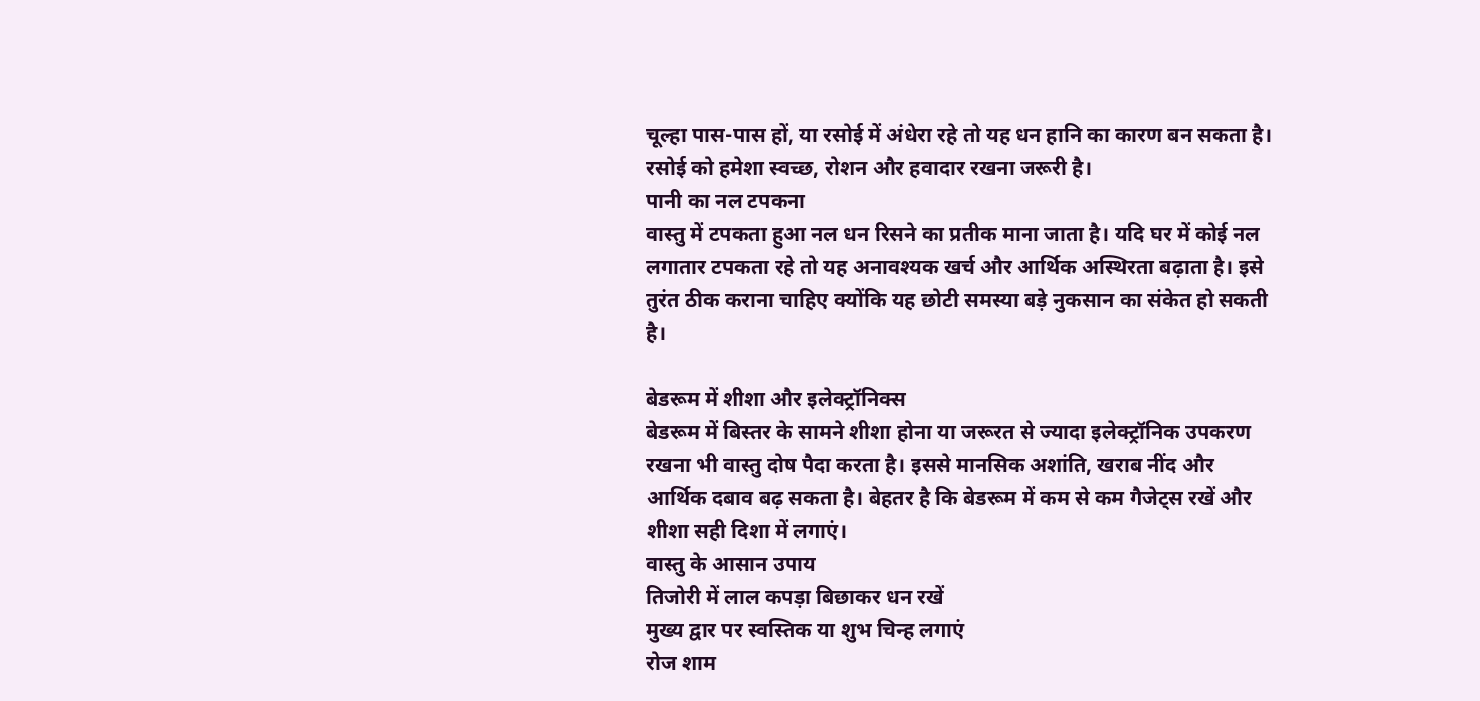चूल्हा पास-पास हों, या रसोई में अंधेरा रहे तो यह धन हानि का कारण बन सकता है। रसोई को हमेशा स्वच्छ, रोशन और हवादार रखना जरूरी है।
पानी का नल टपकना
वास्तु में टपकता हुआ नल धन रिसने का प्रतीक माना जाता है। यदि घर में कोई नल लगातार टपकता रहे तो यह अनावश्यक खर्च और आर्थिक अस्थिरता बढ़ाता है। इसे तुरंत ठीक कराना चाहिए क्योंकि यह छोटी समस्या बड़े नुकसान का संकेत हो सकती है।

बेडरूम में शीशा और इलेक्ट्रॉनिक्स
बेडरूम में बिस्तर के सामने शीशा होना या जरूरत से ज्यादा इलेक्ट्रॉनिक उपकरण रखना भी वास्तु दोष पैदा करता है। इससे मानसिक अशांति, खराब नींद और आर्थिक दबाव बढ़ सकता है। बेहतर है कि बेडरूम में कम से कम गैजेट्स रखें और शीशा सही दिशा में लगाएं।
वास्तु के आसान उपाय
तिजोरी में लाल कपड़ा बिछाकर धन रखें
मुख्य द्वार पर स्वस्तिक या शुभ चिन्ह लगाएं
रोज शाम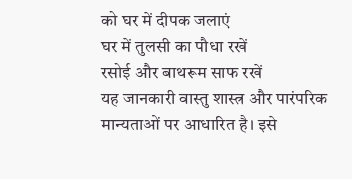को घर में दीपक जलाएं
घर में तुलसी का पौधा रखें
रसोई और बाथरूम साफ रखें
यह जानकारी वास्तु शास्त्र और पारंपरिक मान्यताओं पर आधारित है। इसे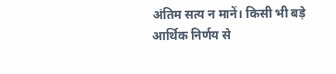अंतिम सत्य न मानें। किसी भी बड़े आर्थिक निर्णय से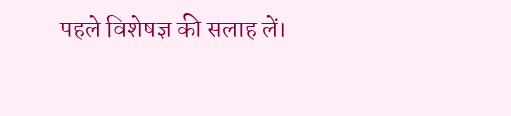पहले विशेषज्ञ की सलाह लें।